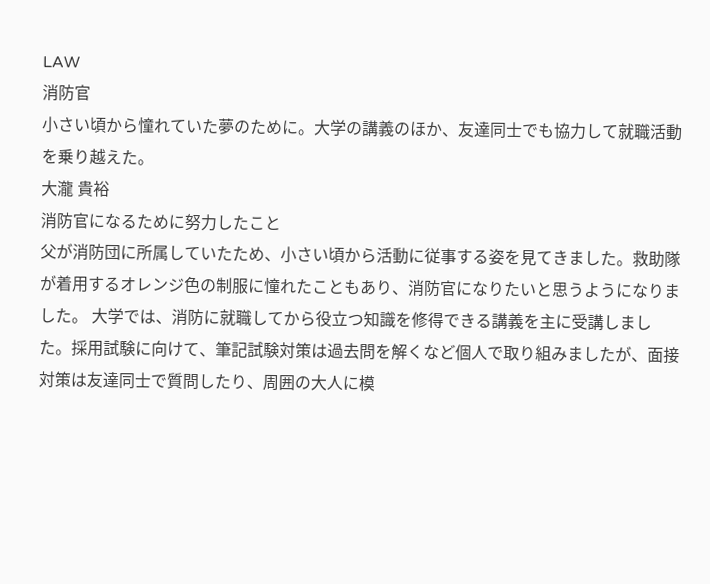LAW
消防官
小さい頃から憧れていた夢のために。大学の講義のほか、友達同士でも協力して就職活動を乗り越えた。
大瀧 貴裕
消防官になるために努力したこと
父が消防団に所属していたため、小さい頃から活動に従事する姿を見てきました。救助隊が着用するオレンジ色の制服に憧れたこともあり、消防官になりたいと思うようになりました。 大学では、消防に就職してから役立つ知識を修得できる講義を主に受講しました。採用試験に向けて、筆記試験対策は過去問を解くなど個人で取り組みましたが、面接対策は友達同士で質問したり、周囲の大人に模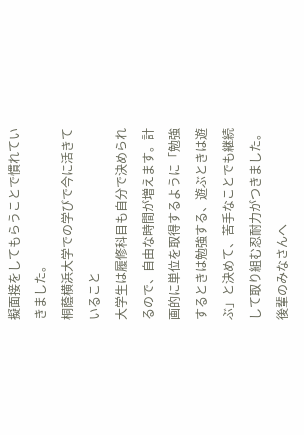擬面接をしてもらうことで慣れていきました。
桐蔭横浜大学での学びで今に活きていること
大学生は履修科目も自分で決められるので、自由な時間が増えます。計画的に単位を取得するように「勉強するときは勉強する、遊ぶときは遊ぶ」と決めて、苦手なことでも継続して取り組む忍耐力がつきました。
後輩のみなさんへ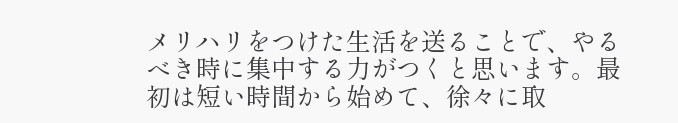メリハリをつけた生活を送ることで、やるべき時に集中する力がつくと思います。最初は短い時間から始めて、徐々に取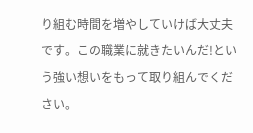り組む時間を増やしていけば大丈夫です。この職業に就きたいんだ!という強い想いをもって取り組んでください。